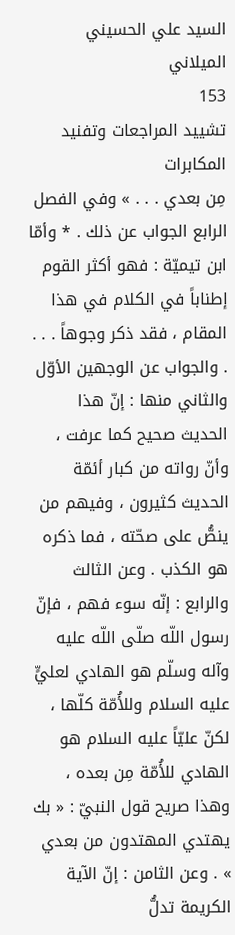السيد علي الحسيني الميلاني
153
تشييد المراجعات وتفنيد المكابرات
مِن بعدي . . . » وفي الفصل الرابع الجواب عن ذلك . * وأمّا ابن تيميّة : فهو أكثر القوم إطناباً في الكلام في هذا المقام ، فقد ذكر وجوهاً . . . . والجواب عن الوجهين الأوّل والثاني منها : إنّ هذا الحديث صحيح كما عرفت ، وأنّ رواته من كبار أئمّة الحديث كثيرون ، وفيهم من ينصُّ على صحّته ، فما ذكره هو الكذب . وعن الثالث والرابع : إنّه سوء فهم ، فإنّ رسول اللّه صلّى اللّه عليه وآله وسلّم هو الهادي لعليٍّ عليه السلام وللأُمّة كلّها ، لكنّ عليّاً عليه السلام هو الهادي للأُمّة مِن بعده ، وهذا صريح قول النبيّ : « بك يهتدي المهتدون من بعدي » . وعن الثامن : إنّ الآية الكريمة تدلُّ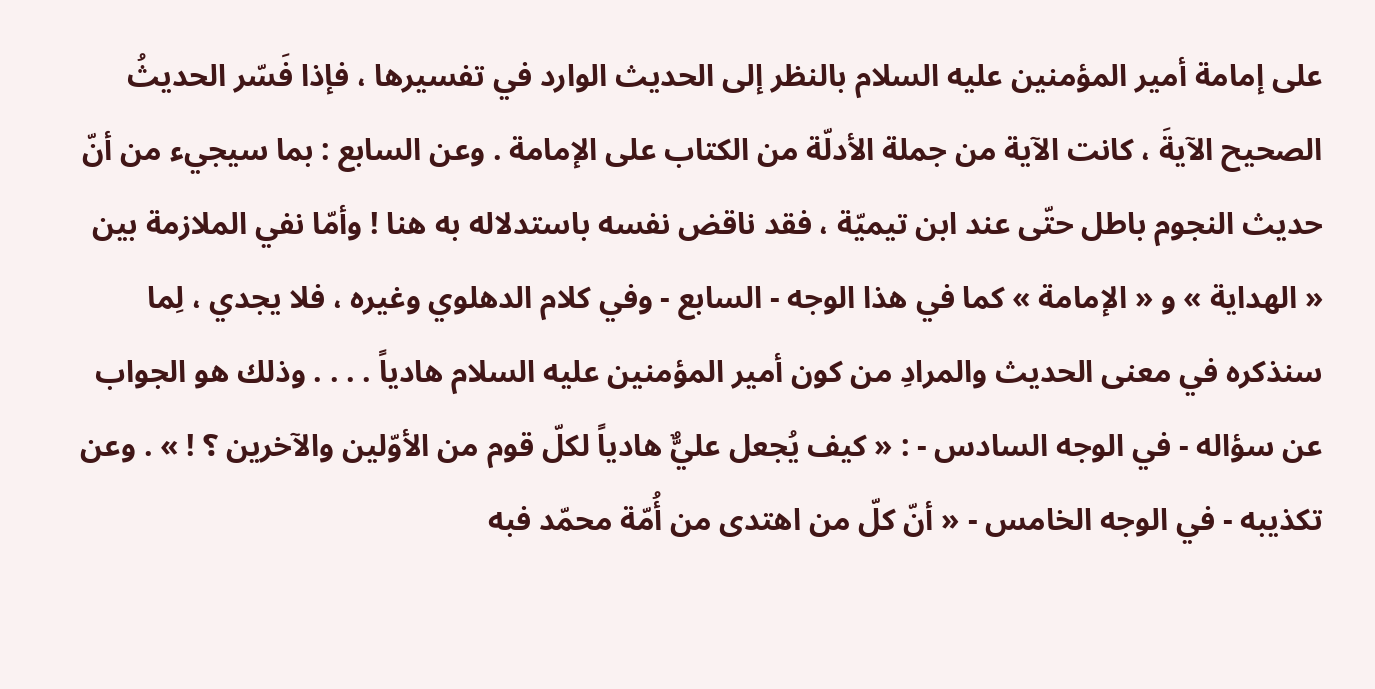على إمامة أمير المؤمنين عليه السلام بالنظر إلى الحديث الوارد في تفسيرها ، فإذا فَسّر الحديثُ الصحيح الآيةَ ، كانت الآية من جملة الأدلّة من الكتاب على الإمامة . وعن السابع : بما سيجيء من أنّ حديث النجوم باطل حتّى عند ابن تيميّة ، فقد ناقض نفسه باستدلاله به هنا ! وأمّا نفي الملازمة بين « الهداية » و « الإمامة » كما في هذا الوجه - السابع - وفي كلام الدهلوي وغيره ، فلا يجدي ، لِما سنذكره في معنى الحديث والمرادِ من كون أمير المؤمنين عليه السلام هادياً . . . . وذلك هو الجواب عن سؤاله - في الوجه السادس - : « كيف يُجعل عليٌّ هادياً لكلّ قوم من الأوّلين والآخرين ؟ ! » . وعن تكذيبه - في الوجه الخامس - « أنّ كلّ من اهتدى من أُمّة محمّد فبه